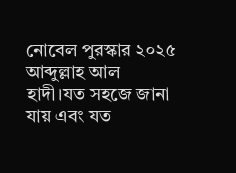নোবেল পুরস্কার ২০২৫ আব্দুল্লাহ আল হাদী।যত সহজে জানা যায় এবং যত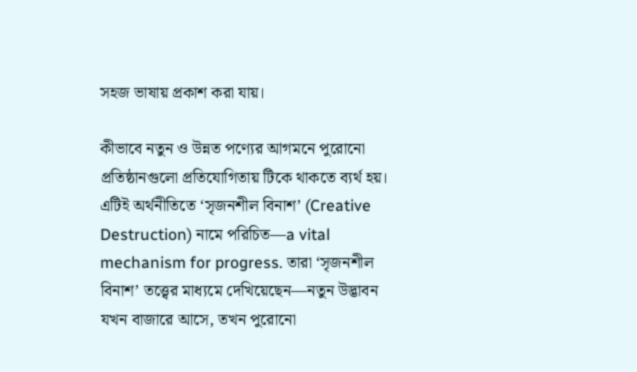সহজ ভাষায় প্রকাশ করা যায়।

কীভাবে নতুন ও উন্নত পণ্যের আগমনে পুরোনো প্রতিষ্ঠানগুলো প্রতিযোগিতায় টিকে থাকতে ব্যর্থ হয়। এটিই অর্থনীতিতে ‘সৃজনশীল বিনাশ’ (Creative Destruction) নামে পরিচিত—a vital mechanism for progress. তারা ‘সৃজনশীল বিনাশ’ তত্ত্বের মাধ্যমে দেখিয়েছেন—নতুন উদ্ভাবন যখন বাজারে আসে, তখন পুরোনো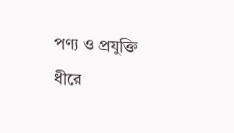পণ্য ও প্রযুক্তি ধীরে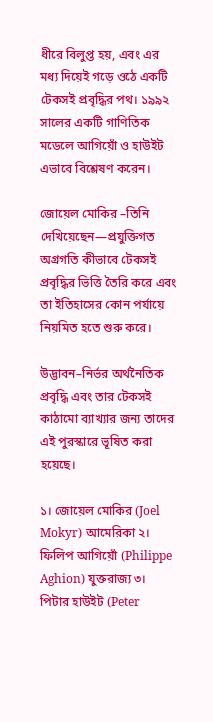ধীরে বিলুপ্ত হয়, এবং এর মধ্য দিয়েই গড়ে ওঠে একটি টেকসই প্রবৃদ্ধির পথ। ১৯৯২ সালের একটি গাণিতিক মডেলে আগিয়োঁ ও হাউইট এভাবে বিশ্লেষণ করেন।

জোয়েল মোকির –তিনি দেখিয়েছেন—প্রযুক্তিগত অগ্রগতি কীভাবে টেকসই প্রবৃদ্ধির ভিত্তি তৈরি করে এবং তা ইতিহাসের কোন পর্যায়ে নিয়মিত হতে শুরু করে।

উদ্ভাবন–নির্ভর অর্থনৈতিক প্রবৃদ্ধি এবং তার টেকসই কাঠামো ব্যাখ্যার জন্য তাদের এই পুরস্কারে ভূষিত করা হয়েছে।

১। জোয়েল মোকির (Joel Mokyr) আমেরিকা ২। ফিলিপ আগিয়োঁ (Philippe Aghion) যুক্তরাজ্য ৩। পিটার হাউইট (Peter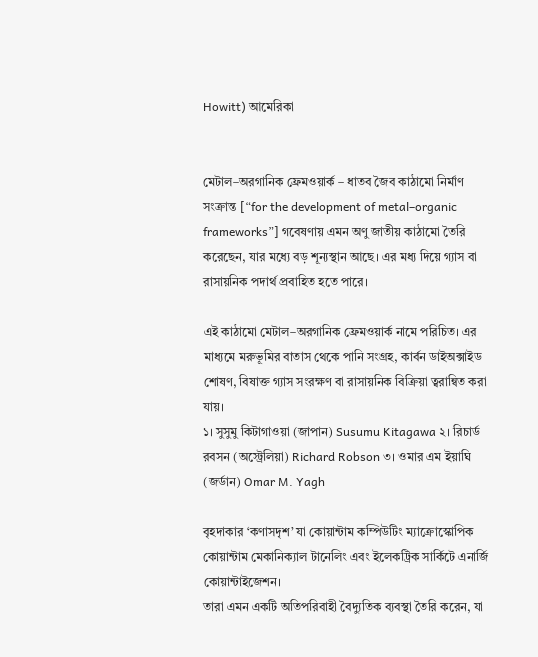Howitt) আমেরিকা


মেটাল–অরগানিক ফ্রেমওয়ার্ক – ধাতব জৈব কাঠামো নির্মাণ সংক্রান্ত [“for the development of metal–organic frameworks”] গবেষণায় এমন অণু জাতীয় কাঠামো তৈরি করেছেন, যার মধ্যে বড় শূন্যস্থান আছে। এর মধ্য দিয়ে গ্যাস বা রাসায়নিক পদার্থ প্রবাহিত হতে পারে।

এই কাঠামো মেটাল–অরগানিক ফ্রেমওয়ার্ক নামে পরিচিত। এর মাধ্যমে মরুভূমির বাতাস থেকে পানি সংগ্রহ, কার্বন ডাইঅক্সাইড শোষণ, বিষাক্ত গ্যাস সংরক্ষণ বা রাসায়নিক বিক্রিয়া ত্বরান্বিত করা যায়।
১। সুসুমু কিটাগাওয়া (জাপান) Susumu Kitagawa ২। রিচার্ড রবসন (অস্ট্রেলিয়া) Richard Robson ৩। ওমার এম ইয়াঘি (জর্ডান) Omar M. Yagh

বৃহদাকার ‘কণাসদৃশ’ যা কোয়ান্টাম কম্পিউটিং ম্যাক্রোস্কোপিক কোয়ান্টাম মেকানিক্যাল টানেলিং এবং ইলেকট্রিক সার্কিটে এনার্জি কোয়ান্টাইজেশন।
তারা এমন একটি অতিপরিবাহী বৈদ্যুতিক ব্যবস্থা তৈরি করেন, যা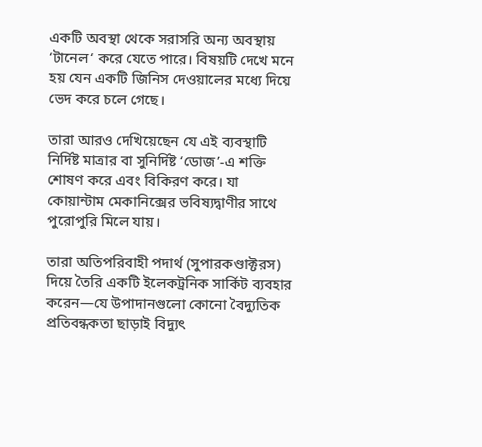একটি অবস্থা থেকে সরাসরি অন্য অবস্থায় ‘টানেল‘ করে যেতে পারে। বিষয়টি দেখে মনে হয় যেন একটি জিনিস দেওয়ালের মধ্যে দিয়ে ভেদ করে চলে গেছে।

তারা আরও দেখিয়েছেন যে এই ব্যবস্থাটি নির্দিষ্ট মাত্রার বা সুনির্দিষ্ট ‘ডোজ’-এ শক্তি শোষণ করে এবং বিকিরণ করে। যা কোয়ান্টাম মেকানিক্সের ভবিষ্যদ্বাণীর সাথে পুরোপুরি মিলে যায়।

তারা অতিপরিবাহী পদার্থ (সুপারকণ্ডাক্টরস) দিয়ে তৈরি একটি ইলেকট্রনিক সার্কিট ব্যবহার করেন—যে উপাদানগুলো কোনো বৈদ্যুতিক প্রতিবন্ধকতা ছাড়াই বিদ্যুৎ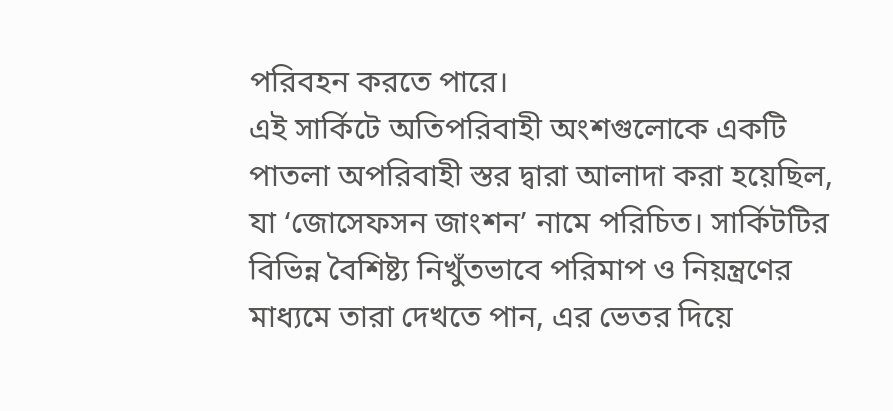পরিবহন করতে পারে।
এই সার্কিটে অতিপরিবাহী অংশগুলোকে একটি পাতলা অপরিবাহী স্তর দ্বারা আলাদা করা হয়েছিল, যা ‘জোসেফসন জাংশন’ নামে পরিচিত। সার্কিটটির বিভিন্ন বৈশিষ্ট্য নিখুঁতভাবে পরিমাপ ও নিয়ন্ত্রণের মাধ্যমে তারা দেখতে পান, এর ভেতর দিয়ে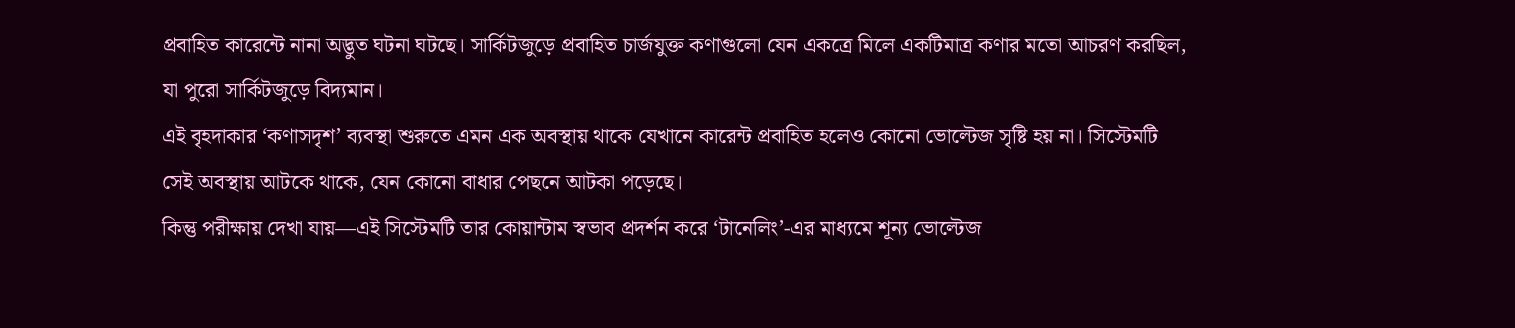প্রবাহিত কারেন্টে নানা অদ্ভুত ঘটনা ঘটছে। সার্কিটজুড়ে প্রবাহিত চার্জযুক্ত কণাগুলো যেন একত্রে মিলে একটিমাত্র কণার মতো আচরণ করছিল, যা পুরো সার্কিটজুড়ে বিদ্যমান।
এই বৃহদাকার ‘কণাসদৃশ’ ব্যবস্থা শুরুতে এমন এক অবস্থায় থাকে যেখানে কারেন্ট প্রবাহিত হলেও কোনো ভোল্টেজ সৃষ্টি হয় না। সিস্টেমটি সেই অবস্থায় আটকে থাকে, যেন কোনো বাধার পেছনে আটকা পড়েছে।
কিন্তু পরীক্ষায় দেখা যায়—এই সিস্টেমটি তার কোয়ান্টাম স্বভাব প্রদর্শন করে ‘টানেলিং’-এর মাধ্যমে শূন্য ভোল্টেজ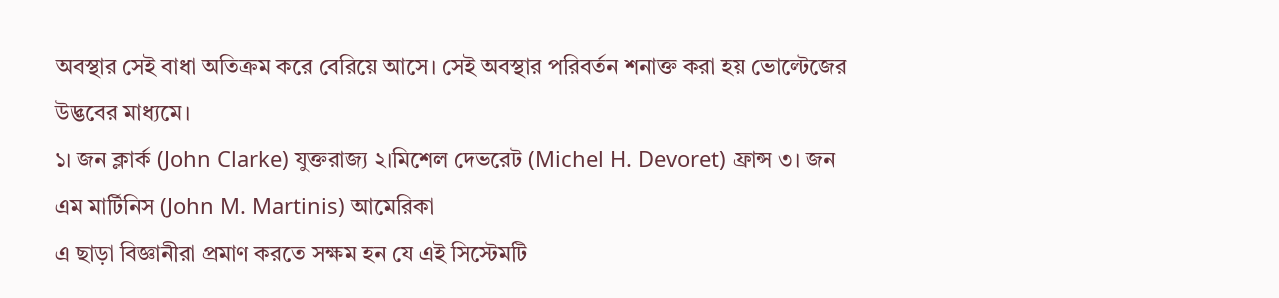অবস্থার সেই বাধা অতিক্রম করে বেরিয়ে আসে। সেই অবস্থার পরিবর্তন শনাক্ত করা হয় ভোল্টেজের উদ্ভবের মাধ্যমে।
১। জন ক্লার্ক (John Clarke) যুক্তরাজ্য ২।মিশেল দেভরেট (Michel H. Devoret) ফ্রান্স ৩। জন এম মার্টিনিস (John M. Martinis) আমেরিকা
এ ছাড়া বিজ্ঞানীরা প্রমাণ করতে সক্ষম হন যে এই সিস্টেমটি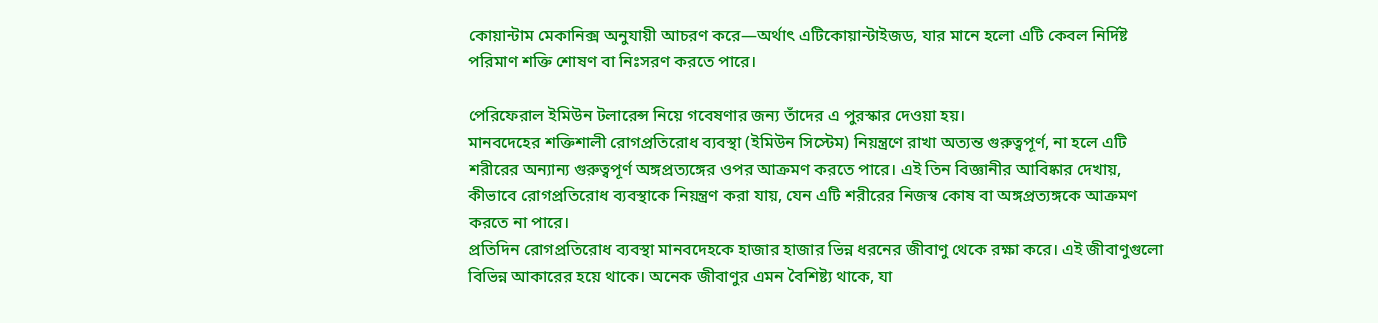কোয়ান্টাম মেকানিক্স অনুযায়ী আচরণ করে—অর্থাৎ এটিকোয়ান্টাইজড, যার মানে হলো এটি কেবল নির্দিষ্ট পরিমাণ শক্তি শোষণ বা নিঃসরণ করতে পারে।

পেরিফেরাল ইমিউন টলারেন্স নিয়ে গবেষণার জন্য তাঁদের এ পুরস্কার দেওয়া হয়।
মানবদেহের শক্তিশালী রোগপ্রতিরোধ ব্যবস্থা (ইমিউন সিস্টেম) নিয়ন্ত্রণে রাখা অত্যন্ত গুরুত্বপূর্ণ, না হলে এটি শরীরের অন্যান্য গুরুত্বপূর্ণ অঙ্গপ্রত্যঙ্গের ওপর আক্রমণ করতে পারে। এই তিন বিজ্ঞানীর আবিষ্কার দেখায়, কীভাবে রোগপ্রতিরোধ ব্যবস্থাকে নিয়ন্ত্রণ করা যায়, যেন এটি শরীরের নিজস্ব কোষ বা অঙ্গপ্রত্যঙ্গকে আক্রমণ করতে না পারে।
প্রতিদিন রোগপ্রতিরোধ ব্যবস্থা মানবদেহকে হাজার হাজার ভিন্ন ধরনের জীবাণু থেকে রক্ষা করে। এই জীবাণুগুলো বিভিন্ন আকারের হয়ে থাকে। অনেক জীবাণুর এমন বৈশিষ্ট্য থাকে, যা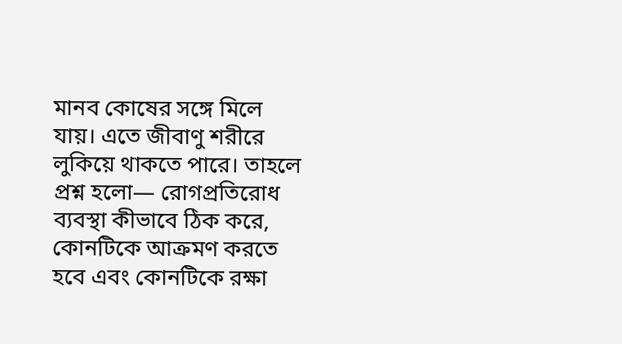মানব কোষের সঙ্গে মিলে যায়। এতে জীবাণু শরীরে লুকিয়ে থাকতে পারে। তাহলে প্রশ্ন হলো— রোগপ্রতিরোধ ব্যবস্থা কীভাবে ঠিক করে, কোনটিকে আক্রমণ করতে হবে এবং কোনটিকে রক্ষা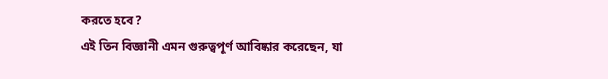করতে হবে?
এই তিন বিজ্ঞানী এমন গুরুত্বপূর্ণ আবিষ্কার করেছেন, যা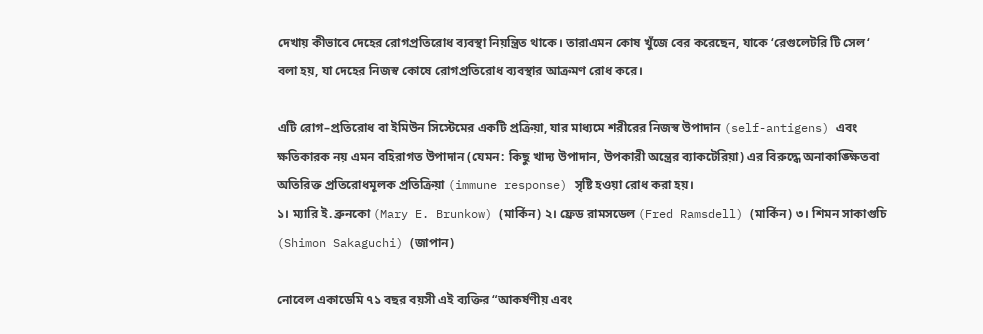দেখায় কীভাবে দেহের রোগপ্রতিরোধ ব্যবস্থা নিয়ন্ত্রিত থাকে। তারাএমন কোষ খুঁজে বের করেছেন, যাকে ‘রেগুলেটরি টি সেল‘ বলা হয়, যা দেহের নিজস্ব কোষে রোগপ্রতিরোধ ব্যবস্থার আক্রমণ রোধ করে।

এটি রোগ–প্রতিরোধ বা ইমিউন সিস্টেমের একটি প্রক্রিয়া, যার মাধ্যমে শরীরের নিজস্ব উপাদান (self-antigens) এবং ক্ষতিকারক নয় এমন বহিরাগত উপাদান (যেমন: কিছু খাদ্য উপাদান, উপকারী অন্ত্রের ব্যাকটেরিয়া) এর বিরুদ্ধে অনাকাঙ্ক্ষিতবা অতিরিক্ত প্রতিরোধমূলক প্রতিক্রিয়া (immune response) সৃষ্টি হওয়া রোধ করা হয়।
১। ম্যারি ই. ব্রুনকো (Mary E. Brunkow) (মার্কিন) ২। ফ্রেড রামসডেল (Fred Ramsdell) (মার্কিন) ৩। শিমন সাকাগুচি (Shimon Sakaguchi) (জাপান)

নোবেল একাডেমি ৭১ বছর বয়সী এই ব্যক্তির “আকর্ষণীয় এবং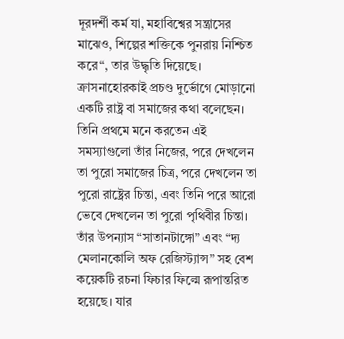দূরদর্শী কর্ম যা, মহাবিশ্বের সন্ত্রাসের মাঝেও, শিল্পের শক্তিকে পুনরায় নিশ্চিত করে“, তার উদ্ধৃতি দিয়েছে।
ক্রাসনাহোরকাই প্রচণ্ড দুর্ভোগে মোড়ানো একটি রাষ্ট্র বা সমাজের কথা বলেছেন। তিনি প্রথমে মনে করতেন এই সমস্যাগুলো তাঁর নিজের, পরে দেখলেন তা পুরো সমাজের চিত্র, পরে দেখলেন তা পুরো রাষ্ট্রের চিন্তা, এবং তিনি পরে আরো ভেবে দেখলেন তা পুরো পৃথিবীর চিন্তা।
তাঁর উপন্যাস “সাতানটাঙ্গো” এবং “দ্য মেলানকোলি অফ রেজিস্ট্যান্স” সহ বেশ কয়েকটি রচনা ফিচার ফিল্মে রূপান্তরিত হয়েছে। যার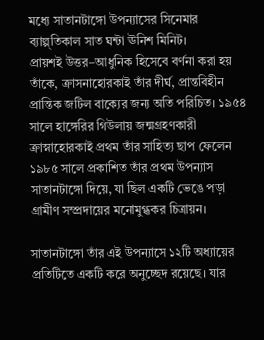মধ্যে সাতানটাঙ্গো উপন্যাসের সিনেমার ব্যাল্প্তিকাল সাত ঘন্টা ঊনিশ মিনিট।
প্রায়শই উত্তর–আধুনিক হিসেবে বর্ণনা করা হয় তাঁকে, ক্রাসনাহোরকাই তাঁর দীর্ঘ, প্রান্তবিহীন প্রান্তিক জটিল বাক্যের জন্য অতি পরিচিত। ১৯৫৪ সালে হাঙ্গেরির গিউলায় জন্মগ্রহণকারী ক্রাস্নাহোরকাই প্রথম তাঁর সাহিত্য ছাপ ফেলেন ১৯৮৫ সালে প্রকাশিত তাঁর প্রথম উপন্যাস সাতানটাঙ্গো দিয়ে, যা ছিল একটি ভেঙে পড়া গ্রামীণ সম্প্রদায়ের মনোমুগ্ধকর চিত্রায়ন।

সাতানটাঙ্গো তাঁর এই উপন্যাসে ১২টি অধ্যায়ের প্রতিটিতে একটি করে অনুচ্ছেদ রয়েছে। যার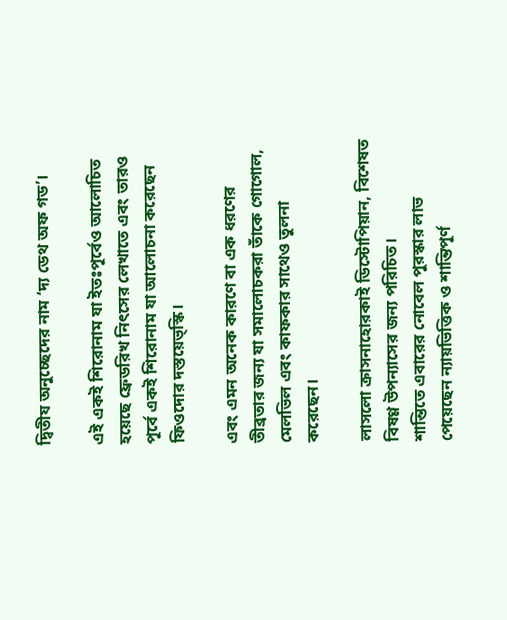দ্বিতীয অনুচ্ছেদের নাম ‘দ্য ডেথ অফ গড’।

এই একই শিরোনাম যা ইতঃপূর্বেও আলোচিত হয়েছে ফ্রেডরিখ নিৎসের লেখাতে এবং তারও পূর্বে একই শিরোনাম যা আলোচনা করেছেন ফিওদোর দস্তয়েভ্স্কি।

এবং এমন অনেক কারণে বা এক ধরণের তীব্রতার জন্য যা সমালোচকরা তাঁকে গোগোল, মেলভিল এবং কাফকার সাথেও তুলনা করেছেন।

লাসলো ক্রাসনাহোরকাই ডিস্টোপিয়ান, বিশেষত বিষণ্ণ উপন্যাসের জন্য পরিচিত।
শান্তিতে এবারের নোবেল পুরস্কার লাভ পেয়েছেন ন্যায়ভিত্তিক ও শান্তিপূর্ণ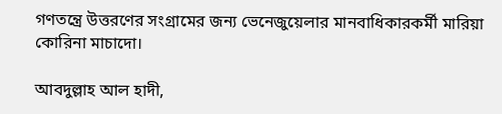গণতন্ত্রে উত্তরণের সংগ্রামের জন্য ভেনেজুয়েলার মানবাধিকারকর্মী মারিয়া কোরিনা মাচাদো।

আবদুল্লাহ আল হাদী,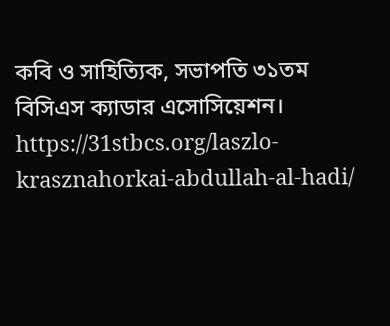কবি ও সাহিত্যিক, সভাপতি ৩১তম বিসিএস ক্যাডার এসোসিয়েশন।
https://31stbcs.org/laszlo-krasznahorkai-abdullah-al-hadi/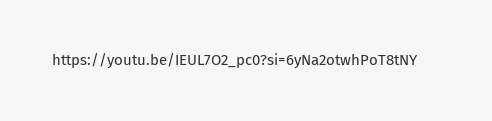https://youtu.be/IEUL7O2_pc0?si=6yNa2otwhPoT8tNY